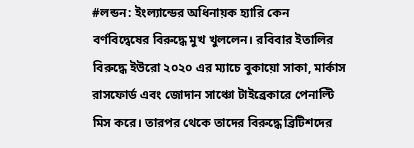#লন্ডন: ইংল্যান্ডের অধিনায়ক হ্যারি কেন বর্ণবিদ্বেষের বিরুদ্ধে মুখ খুললেন। রবিবার ইতালির বিরুদ্ধে ইউরো ২০২০ এর ম্যাচে বুকায়ো সাকা, মার্কাস রাসফোর্ড এবং জোদান সাঞ্চো টাইব্রেকারে পেনাল্টি মিস করে। তারপর থেকে তাদের বিরুদ্ধে ব্রিটিশদের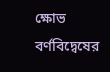ক্ষোভ বর্ণবিদ্বেষের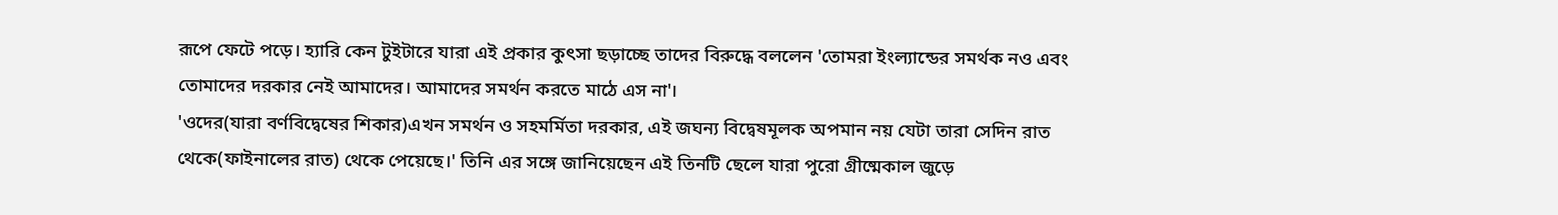রূপে ফেটে পড়ে। হ্যারি কেন টুইটারে যারা এই প্রকার কুৎসা ছড়াচ্ছে তাদের বিরুদ্ধে বললেন 'তোমরা ইংল্যান্ডের সমর্থক নও এবং তোমাদের দরকার নেই আমাদের। আমাদের সমর্থন করতে মাঠে এস না'।
'ওদের(যারা বর্ণবিদ্বেষের শিকার)এখন সমর্থন ও সহমর্মিতা দরকার, এই জঘন্য বিদ্বেষমূলক অপমান নয় যেটা তারা সেদিন রাত থেকে(ফাইনালের রাত) থেকে পেয়েছে।' তিনি এর সঙ্গে জানিয়েছেন এই তিনটি ছেলে যারা পুরো গ্রীষ্মেকাল জুড়ে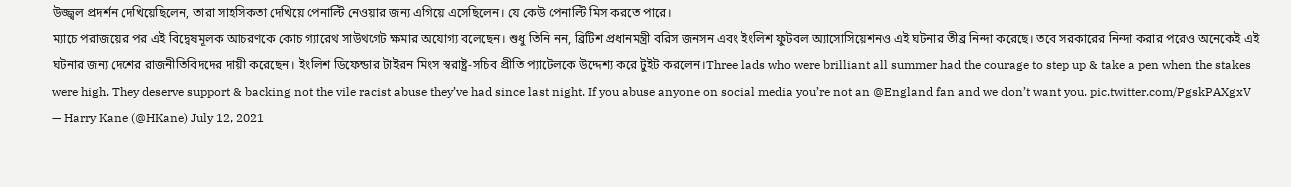উজ্জ্বল প্রদর্শন দেখিয়েছিলেন, তারা সাহসিকতা দেখিয়ে পেনাল্টি নেওয়ার জন্য এগিয়ে এসেছিলেন। যে কেউ পেনাল্টি মিস করতে পারে।
ম্যাচে পরাজয়ের পর এই বিদ্বেষমূলক আচরণকে কোচ গ্যারেথ সাউথগেট ক্ষমার অযোগ্য বলেছেন। শুধু তিনি নন, ব্রিটিশ প্রধানমন্ত্রী বরিস জনসন এবং ইংলিশ ফুটবল অ্যাসোসিয়েশনও এই ঘটনার তীব্র নিন্দা করেছে। তবে সরকারের নিন্দা করার পরেও অনেকেই এই ঘটনার জন্য দেশের রাজনীতিবিদদের দায়ী করেছেন। ইংলিশ ডিফেন্ডার টাইরন মিংস স্বরাষ্ট্র-সচিব প্রীতি প্যাটেলকে উদ্দেশ্য করে টুইট করলেন।Three lads who were brilliant all summer had the courage to step up & take a pen when the stakes were high. They deserve support & backing not the vile racist abuse they’ve had since last night. If you abuse anyone on social media you’re not an @England fan and we don’t want you. pic.twitter.com/PgskPAXgxV
— Harry Kane (@HKane) July 12, 2021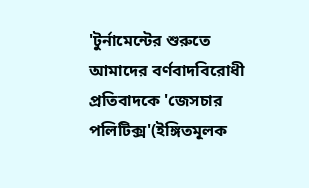'টুর্নামেন্টের শুরুতে আমাদের বর্ণবাদবিরোধী প্রতিবাদকে 'জেসচার পলিটিক্স'(ইঙ্গিতমূলক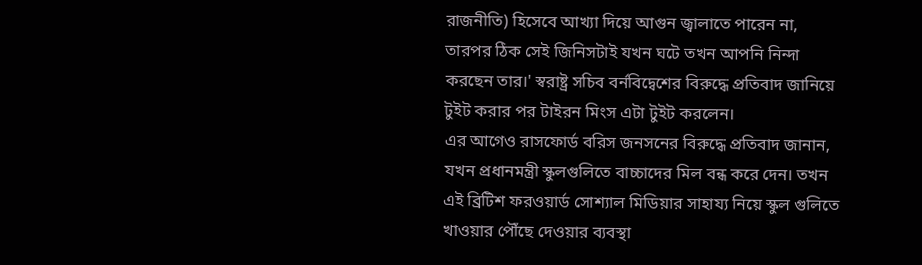রাজনীতি) হিসেবে আখ্যা দিয়ে আগুন জ্বালাতে পারেন না, তারপর ঠিক সেই জিনিসটাই যখন ঘটে তখন আপনি নিন্দা করছেন তার।' স্বরাষ্ট্র সচিব বর্নবিদ্বেশের বিরুদ্ধে প্রতিবাদ জানিয়ে টুইট করার পর টাইরন মিংস এটা টুইট করলেন।
এর আগেও রাসফোর্ড বরিস জনসনের বিরুদ্ধে প্রতিবাদ জানান, যখন প্রধানমন্ত্রী স্কুলগুলিতে বাচ্চাদের মিল বন্ধ করে দেন। তখন এই ব্রিটিশ ফরওয়ার্ড সোশ্যাল মিডিয়ার সাহায্য নিয়ে স্কুল গুলিতে খাওয়ার পৌঁছে দেওয়ার ব্যবস্থা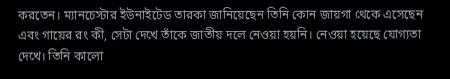করতেন। ম্যানচেস্টার ইউনাইটেড তারকা জানিয়েছেন তিনি কোন জায়গা থেকে এসেছেন এবং গায়ের রং কী, সেটা দেখে তাঁকে জাতীয় দলে নেওয়া হয়নি। নেওয়া হয়েছে যোগ্যতা দেখে। তিনি কালো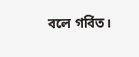বলে গর্বিত।